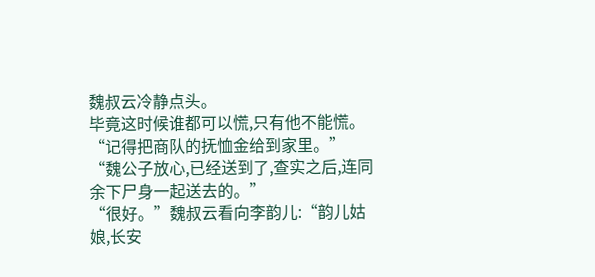魏叔云冷静点头。
毕竟这时候谁都可以慌,只有他不能慌。
“记得把商队的抚恤金给到家里。”
“魏公子放心,已经送到了,查实之后,连同余下尸身一起送去的。”
“很好。”魏叔云看向李韵儿:“韵儿姑娘,长安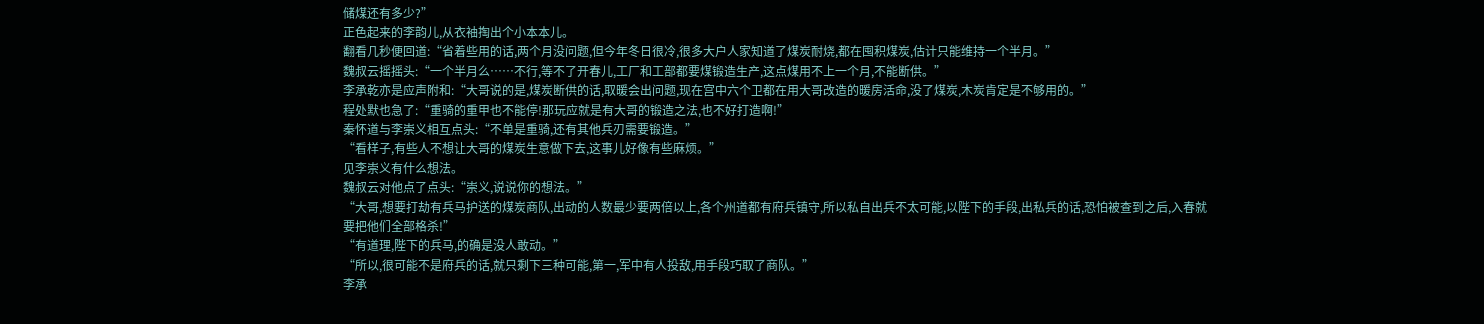储煤还有多少?”
正色起来的李韵儿,从衣袖掏出个小本本儿。
翻看几秒便回道:“省着些用的话,两个月没问题,但今年冬日很冷,很多大户人家知道了煤炭耐烧,都在囤积煤炭,估计只能维持一个半月。”
魏叔云摇摇头:“一个半月么……不行,等不了开春儿,工厂和工部都要煤锻造生产,这点煤用不上一个月,不能断供。”
李承乾亦是应声附和:“大哥说的是,煤炭断供的话,取暖会出问题,现在宫中六个卫都在用大哥改造的暖房活命,没了煤炭,木炭肯定是不够用的。”
程处默也急了:“重骑的重甲也不能停!那玩应就是有大哥的锻造之法,也不好打造啊!”
秦怀道与李崇义相互点头:“不单是重骑,还有其他兵刃需要锻造。”
“看样子,有些人不想让大哥的煤炭生意做下去,这事儿好像有些麻烦。”
见李崇义有什么想法。
魏叔云对他点了点头:“崇义,说说你的想法。”
“大哥,想要打劫有兵马护送的煤炭商队,出动的人数最少要两倍以上,各个州道都有府兵镇守,所以私自出兵不太可能,以陛下的手段,出私兵的话,恐怕被查到之后,入春就要把他们全部格杀!”
“有道理,陛下的兵马,的确是没人敢动。”
“所以,很可能不是府兵的话,就只剩下三种可能,第一,军中有人投敌,用手段巧取了商队。”
李承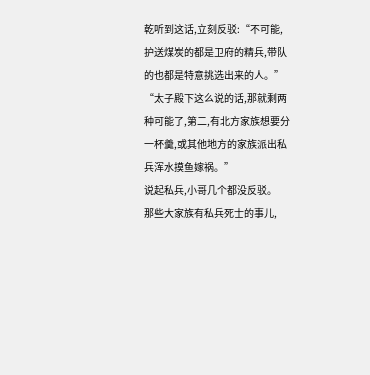乾听到这话,立刻反驳:“不可能,护送煤炭的都是卫府的精兵,带队的也都是特意挑选出来的人。”
“太子殿下这么说的话,那就剩两种可能了,第二,有北方家族想要分一杯羹,或其他地方的家族派出私兵浑水摸鱼嫁祸。”
说起私兵,小哥几个都没反驳。
那些大家族有私兵死士的事儿,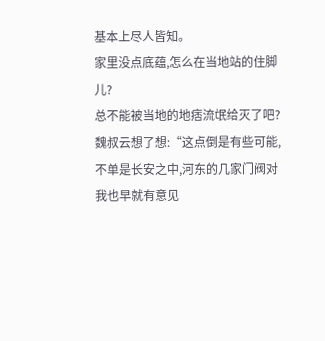基本上尽人皆知。
家里没点底蕴,怎么在当地站的住脚儿?
总不能被当地的地痞流氓给灭了吧?
魏叔云想了想:“这点倒是有些可能,不单是长安之中,河东的几家门阀对我也早就有意见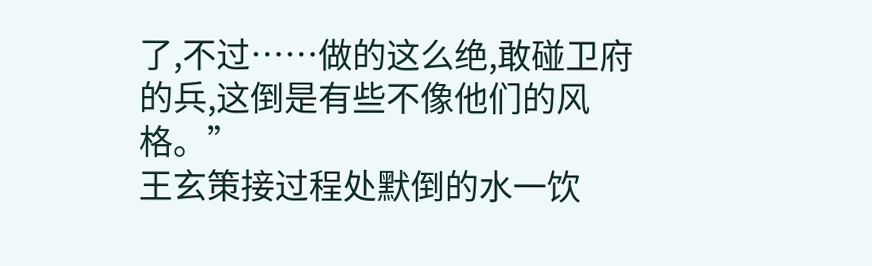了,不过……做的这么绝,敢碰卫府的兵,这倒是有些不像他们的风格。”
王玄策接过程处默倒的水一饮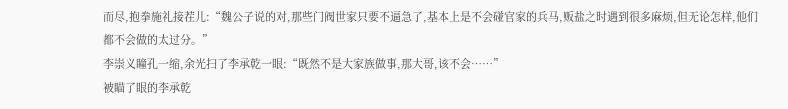而尽,抱拳施礼接茬儿:“魏公子说的对,那些门阀世家只要不逼急了,基本上是不会碰官家的兵马,贩盐之时遇到很多麻烦,但无论怎样,他们都不会做的太过分。”
李崇义瞳孔一缩,余光扫了李承乾一眼:“既然不是大家族做事,那大哥,该不会……”
被瞄了眼的李承乾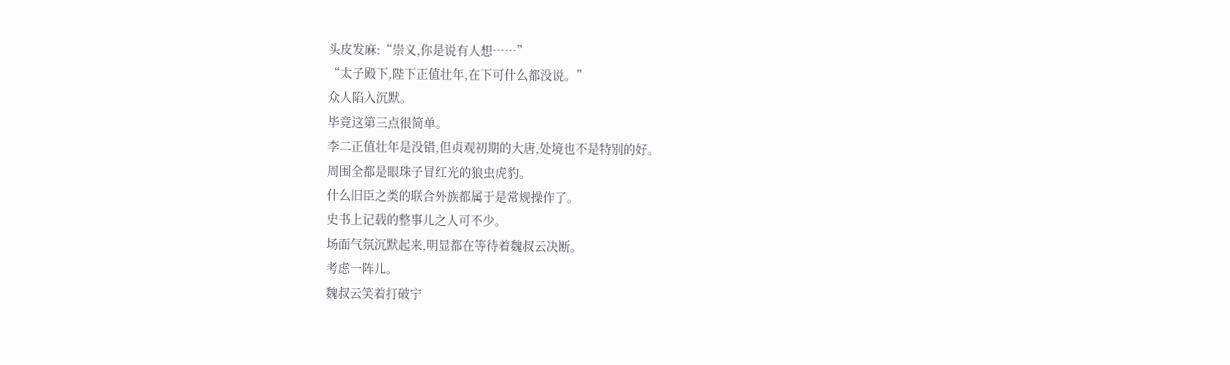头皮发麻:“崇义,你是说有人想……”
“太子殿下,陛下正值壮年,在下可什么都没说。”
众人陷入沉默。
毕竟这第三点很简单。
李二正值壮年是没错,但贞观初期的大唐,处境也不是特别的好。
周围全都是眼珠子冒红光的狼虫虎豹。
什么旧臣之类的联合外族都属于是常规操作了。
史书上记载的整事儿之人可不少。
场面气氛沉默起来,明显都在等待着魏叔云决断。
考虑一阵儿。
魏叔云笑着打破宁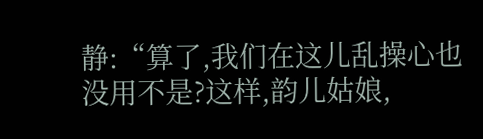静:“算了,我们在这儿乱操心也没用不是?这样,韵儿姑娘,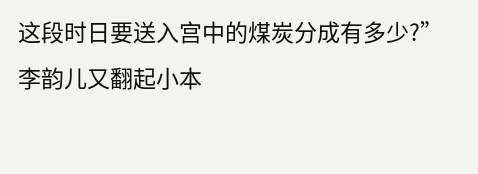这段时日要送入宫中的煤炭分成有多少?”
李韵儿又翻起小本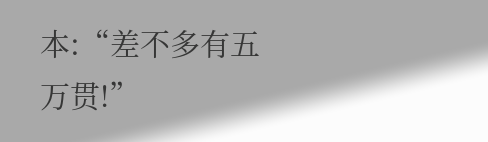本:“差不多有五万贯!”